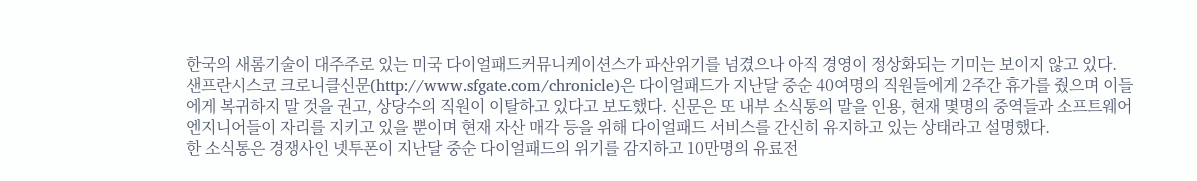한국의 새롬기술이 대주주로 있는 미국 다이얼패드커뮤니케이션스가 파산위기를 넘겼으나 아직 경영이 정상화되는 기미는 보이지 않고 있다.
샌프란시스코 크로니클신문(http://www.sfgate.com/chronicle)은 다이얼패드가 지난달 중순 40여명의 직원들에게 2주간 휴가를 줬으며 이들에게 복귀하지 말 것을 권고, 상당수의 직원이 이탈하고 있다고 보도했다. 신문은 또 내부 소식통의 말을 인용, 현재 몇명의 중역들과 소프트웨어 엔지니어들이 자리를 지키고 있을 뿐이며 현재 자산 매각 등을 위해 다이얼패드 서비스를 간신히 유지하고 있는 상태라고 설명했다.
한 소식통은 경쟁사인 넷투폰이 지난달 중순 다이얼패드의 위기를 감지하고 10만명의 유료전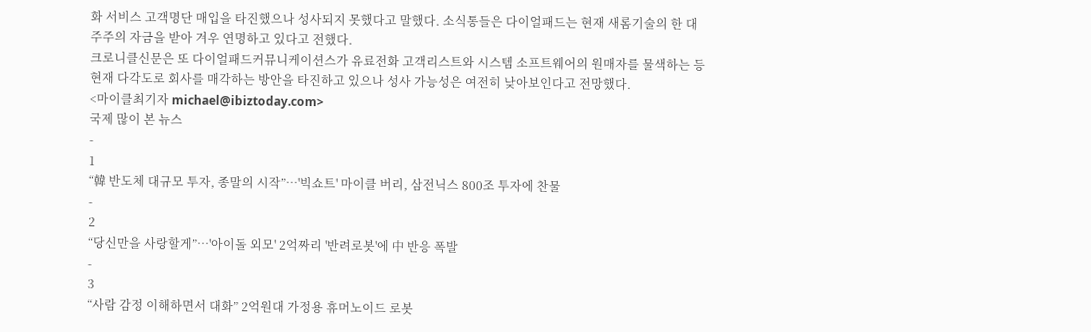화 서비스 고객명단 매입을 타진했으나 성사되지 못했다고 말했다. 소식통들은 다이얼패드는 현재 새롬기술의 한 대주주의 자금을 받아 겨우 연명하고 있다고 전했다.
크로니클신문은 또 다이얼패드커뮤니케이션스가 유료전화 고객리스트와 시스템 소프트웨어의 원매자를 물색하는 등 현재 다각도로 회사를 매각하는 방안을 타진하고 있으나 성사 가능성은 여전히 낮아보인다고 전망했다.
<마이클최기자 michael@ibiztoday.com>
국제 많이 본 뉴스
-
1
“韓 반도체 대규모 투자, 종말의 시작”…'빅쇼트' 마이클 버리, 삼전닉스 800조 투자에 찬물
-
2
“당신만을 사랑할게”…'아이돌 외모' 2억짜리 '반려로봇'에 中 반응 폭발
-
3
“사람 감정 이해하면서 대화” 2억원대 가정용 휴머노이드 로봇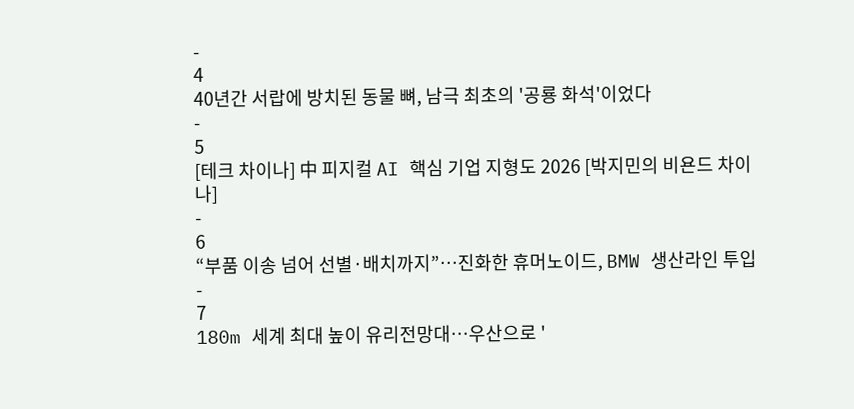-
4
40년간 서랍에 방치된 동물 뼈, 남극 최초의 '공룡 화석'이었다
-
5
[테크 차이나] 中 피지컬 AI 핵심 기업 지형도 2026 [박지민의 비욘드 차이나]
-
6
“부품 이송 넘어 선별·배치까지”…진화한 휴머노이드, BMW 생산라인 투입
-
7
180m 세계 최대 높이 유리전망대…우산으로 '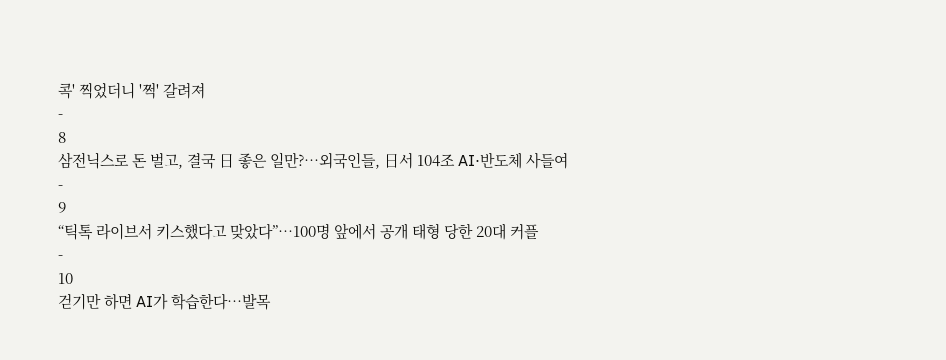콕' 찍었더니 '쩍' 갈려져
-
8
삼전닉스로 돈 벌고, 결국 日 좋은 일만?…외국인들, 日서 104조 AI·반도체 사들여
-
9
“틱톡 라이브서 키스했다고 맞았다”…100명 앞에서 공개 태형 당한 20대 커플
-
10
걷기만 하면 AI가 학습한다…발목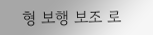형 보행 보조 로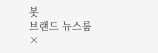봇
브랜드 뉴스룸
×